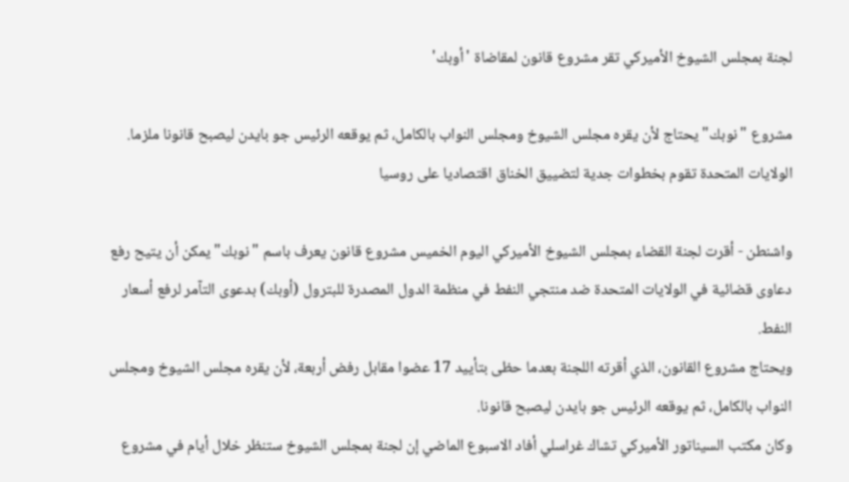لجنة بمجلس الشيوخ الأميركي تقر مشروع قانون لمقاضاة 'أوبك'

مشروع "نوبك" يحتاج لأن يقره مجلس الشيوخ ومجلس النواب بالكامل، ثم يوقعه الرئيس جو بايدن ليصبح قانونا ملزما.
الولايات المتحدة تقوم بخطوات جدية لتضييق الخناق اقتصاديا على روسيا

واشنطن - أقرت لجنة القضاء بمجلس الشيوخ الأميركي اليوم الخميس مشروع قانون يعرف باسم "نوبك" يمكن أن يتيح رفع دعاوى قضائية في الولايات المتحدة ضد منتجي النفط في منظمة الدول المصدرة للبترول (أوبك) بدعوى التآمر لرفع أسعار النفط.
ويحتاج مشروع القانون، الذي أقرته اللجنة بعدما حظى بتأييد 17 عضوا مقابل رفض أربعة، لأن يقره مجلس الشيوخ ومجلس النواب بالكامل، ثم يوقعه الرئيس جو بايدن ليصبح قانونا.
وكان مكتب السيناتور الأميركي تشاك غراسلي أفاد الاسبوع الماضي إن لجنة بمجلس الشيوخ ستنظر خلال أيام في مشروع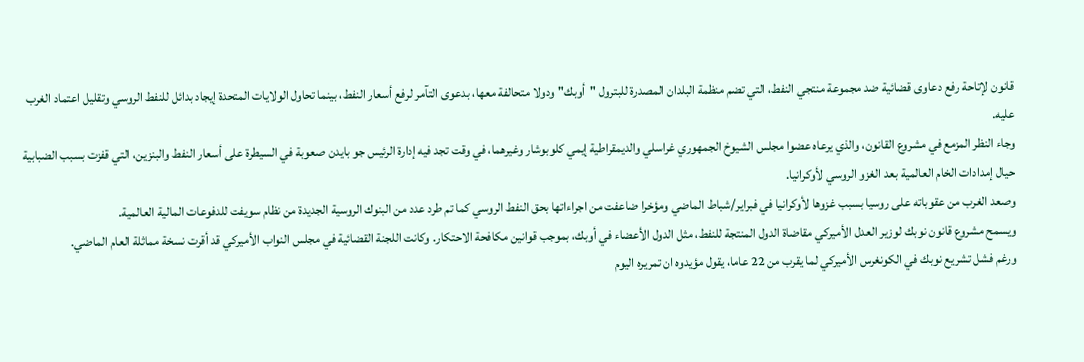قانون لإتاحة رفع دعاوى قضائية ضد مجموعة منتجي النفط، التي تضم منظمة البلدان المصدرة للبترول "أوبك" ودولا متحالفة معها، بدعوى التآمر لرفع أسعار النفط، بينما تحاول الولايات المتحدة إيجاد بدائل للنفط الروسي وتقليل اعتماد الغرب عليه.
وجاء النظر المزمع في مشروع القانون، والذي يرعاه عضوا مجلس الشيوخ الجمهوري غراسلي والديمقراطية إيمي كلوبوشار وغيرهما، في وقت تجد فيه إدارة الرئيس جو بايدن صعوبة في السيطرة على أسعار النفط والبنزين، التي قفزت بسبب الضبابية حيال إمدادات الخام العالمية بعد الغزو الروسي لأوكرانيا.
وصعد الغرب من عقوباته على روسيا بسبب غزوها لأوكرانيا في فبراير/شباط الماضي ومؤخرا ضاعفت من اجراءاتها بحق النفط الروسي كما تم طرد عدد من البنوك الروسية الجديدة من نظام سويفت للدفوعات المالية العالمية.
ويسمح مشروع قانون نوبك لوزير العدل الأميركي مقاضاة الدول المنتجة للنفط، مثل الدول الأعضاء في أوبك، بموجب قوانين مكافحة الاحتكار. وكانت اللجنة القضائية في مجلس النواب الأميركي قد أقرت نسخة مماثلة العام الماضي.
ورغم فشل تشريع نوبك في الكونغرس الأميركي لما يقرب من 22 عاما، يقول مؤيدوه ان تمريره اليوم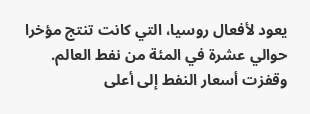يعود لأفعال روسيا، التي كانت تنتج مؤخرا حوالي عشرة في المئة من نفط العالم.
وقفزت أسعار النفط إلى أعلى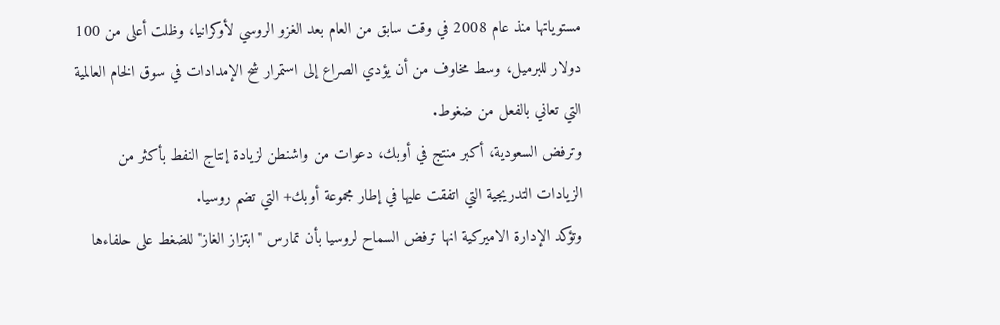مستوياتها منذ عام 2008 في وقت سابق من العام بعد الغزو الروسي لأوكرانيا، وظلت أعلى من 100 دولار للبرميل، وسط مخاوف من أن يؤدي الصراع إلى استمرار شح الإمدادات في سوق الخام العالمية التي تعاني بالفعل من ضغوط.
وترفض السعودية، أكبر منتج في أوبك، دعوات من واشنطن لزيادة إنتاج النفط بأكثر من الزيادات التدريجية التي اتفقت عليها في إطار مجموعة أوبك+ التي تضم روسيا.
وتؤكد الإدارة الاميركية انها ترفض السماح لروسيا بأن تمارس "ابتزاز الغاز" للضغط على حلفاءها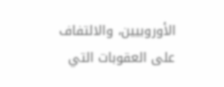الأوروبيين، والالتفاف على العقوبات التي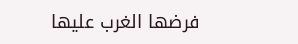فرضها الغرب عليها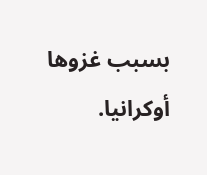بسبب غزوها أوكرانيا.